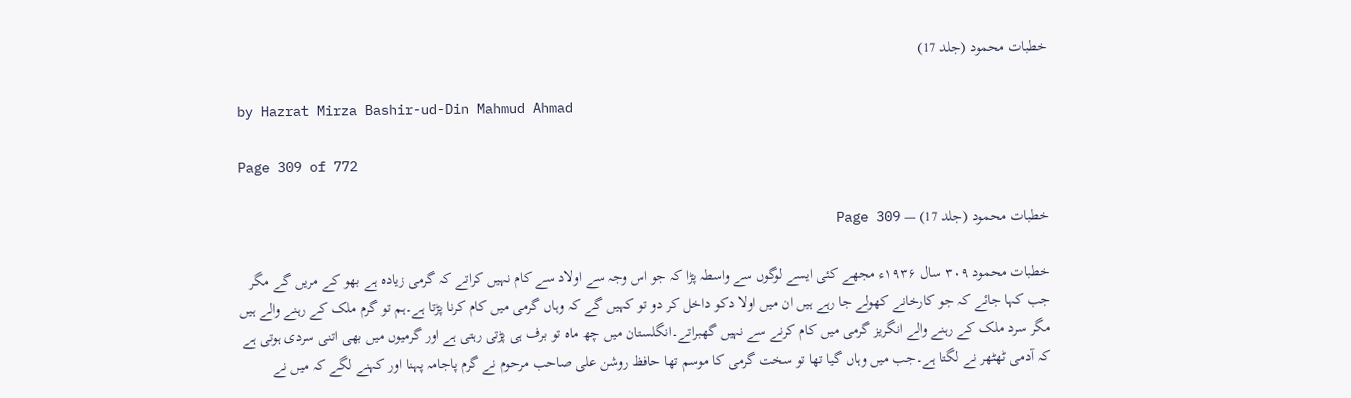خطبات محمود (جلد 17)

by Hazrat Mirza Bashir-ud-Din Mahmud Ahmad

Page 309 of 772

خطبات محمود (جلد 17) — Page 309

خطبات محمود ۳۰۹ سال ۱۹۳۶ء مجھے کئی ایسے لوگوں سے واسطہ پڑا کہ جو اس وجہ سے اولاد سے کام نہیں کراتے کہ گرمی زیادہ ہے بھو کے مریں گے مگر جب کہا جائے کہ جو کارخانے کھولے جا رہے ہیں ان میں اولا دکو داخل کر دو تو کہیں گے کہ وہاں گرمی میں کام کرنا پڑتا ہے۔ہم تو گرم ملک کے رہنے والے ہیں مگر سرد ملک کے رہنے والے انگریز گرمی میں کام کرنے سے نہیں گھبراتے۔انگلستان میں چھ ماہ تو برف ہی پڑتی رہتی ہے اور گرمیوں میں بھی اتنی سردی ہوتی ہے کہ آدمی ٹھٹھر نے لگتا ہے۔جب میں وہاں گیا تھا تو سخت گرمی کا موسم تھا حافظ روشن علی صاحب مرحوم نے گرم پاجامہ پہنا اور کہنے لگے کہ میں نے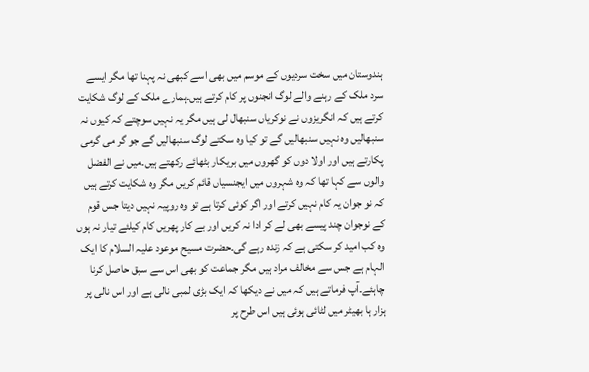ہندوستان میں سخت سردیوں کے موسم میں بھی اسے کبھی نہ پہنا تھا مگر ایسے سرد ملک کے رہنے والے لوگ انجنوں پر کام کرتے ہیں۔ہمارے ملک کے لوگ شکایت کرتے ہیں کہ انگریزوں نے نوکریاں سنبھال لی ہیں مگر یہ نہیں سوچتے کہ کیوں نہ سنبھالیں وہ نہیں سنبھالیں گے تو کیا وہ سکتے لوگ سنبھالیں گے جو گر می گرمی پکارتے ہیں اور اولا دوں کو گھروں میں بریکار بٹھائے رکھتے ہیں۔میں نے الفضل والوں سے کہا تھا کہ وہ شہروں میں ایجنسیاں قائم کریں مگر وہ شکایت کرتے ہیں کہ نو جوان یہ کام نہیں کرتے اور اگر کوئی کرتا ہے تو وہ روپیہ نہیں دیتا جس قوم کے نوجوان چند پیسے بھی لے کر ادا نہ کریں اور بے کار پھریں کام کیلئے تیار نہ ہوں وہ کب امید کر سکتی ہے کہ زندہ رہے گی۔حضرت مسیح موعود علیہ السلام کا ایک الہام ہے جس سے مخالف مراد ہیں مگر جماعت کو بھی اس سے سبق حاصل کرنا چاہئے۔آپ فرماتے ہیں کہ میں نے دیکھا کہ ایک بڑی لمبی نالی ہے اور اس نالی پر ہزار ہا بھیٹر میں لٹائی ہوئی ہیں اس طرح پر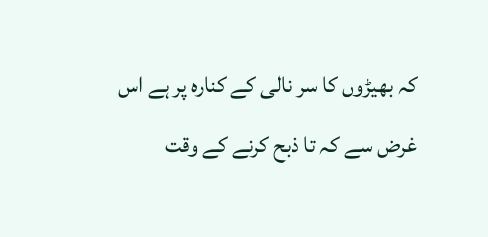کہ بھیڑوں کا سر نالی کے کنارہ پر ہے اس غرض سے کہ تا ذبح کرنے کے وقت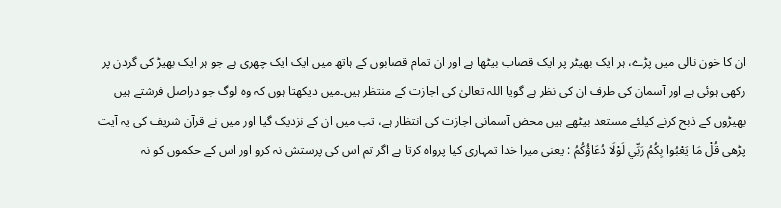ان کا خون نالی میں پڑے، ہر ایک بھیٹر پر ایک قصاب بیٹھا ہے اور ان تمام قصابوں کے ہاتھ میں ایک ایک چھری ہے جو ہر ایک بھیڑ کی گردن پر رکھی ہوئی ہے اور آسمان کی طرف ان کی نظر ہے گویا اللہ تعالیٰ کی اجازت کے منتظر ہیں۔میں دیکھتا ہوں کہ وہ لوگ جو دراصل فرشتے ہیں بھیڑوں کے ذبح کرنے کیلئے مستعد بیٹھے ہیں محض آسمانی اجازت کی انتظار ہے، تب میں ان کے نزدیک گیا اور میں نے قرآن شریف کی یہ آیت پڑھی قُلْ مَا يَعْبُوا بِكُمُ رَبِّي لَوْلَا دُعَاؤُكُمُ : یعنی میرا خدا تمہاری کیا پرواہ کرتا ہے اگر تم اس کی پرستش نہ کرو اور اس کے حکموں کو نہ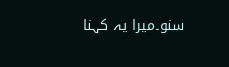سنو۔میرا یہ کہنا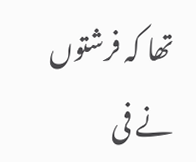تھا کہ فرشتوں نے فی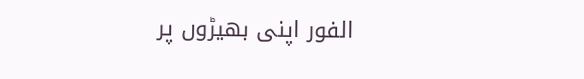الفور اپنی بھیڑوں پر